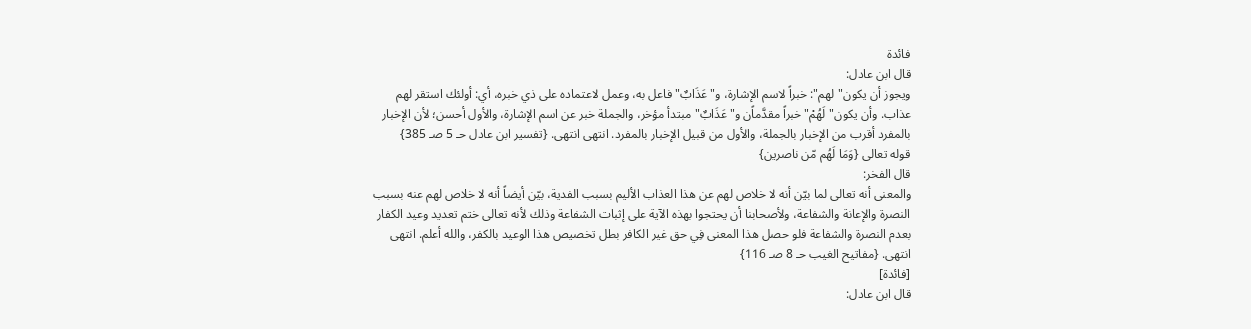فائدة
قال ابن عادل:
ويجوز أن يكون"لهم": خبراً لاسم الإشارة، و"عَذَابٌ"فاعل به، وعمل لاعتماده على ذي خبره، أي: أولئك استقر لهم عذاب. وأن يكون"لَهُمْ"خبراً مقدَّماًن و"عَذَابٌ"مبتدأ مؤخر، والجملة خبر عن اسم الإشارة، والأول أحسن؛ لأن الإخبار بالمفرد أقرب من الإخبار بالجملة، والأول من قبيل الإخبار بالمفرد. انتهى انتهى. {تفسير ابن عادل حـ 5 صـ 385}
قوله تعالى {وَمَا لَهُم مّن ناصرين}
قال الفخر:
والمعنى أنه تعالى لما بيّن أنه لا خلاص لهم عن هذا العذاب الأليم بسبب الفدية، بيّن أيضاً أنه لا خلاص لهم عنه بسبب النصرة والإعانة والشفاعة، ولأصحابنا أن يحتجوا بهذه الآية على إثبات الشفاعة وذلك لأنه تعالى ختم تعديد وعيد الكفار بعدم النصرة والشفاعة فلو حصل هذا المعنى فِي حق غير الكافر بطل تخصيص هذا الوعيد بالكفر، والله أعلم. انتهى انتهى. {مفاتيح الغيب حـ 8 صـ 116}
[فائدة]
قال ابن عادل: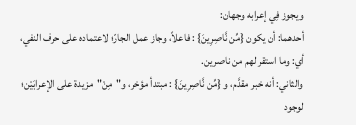ويجوز فِي إعرابه وجهان:
أحدهما: أن يكون {مِّن نَّاصِرِينَ} : فاعلاً، وجاز عمل الجارّ؛ لاعتماده على حرف النفي، أي: وما استقر لهم من ناصرين.
والثاني: أنه خبر مقدَّم، و {مِّن نَّاصِرِينَ} : مبتدأ مؤخر، و"مِنْ"مزيدة على الإعرابَيْن؛ لوجود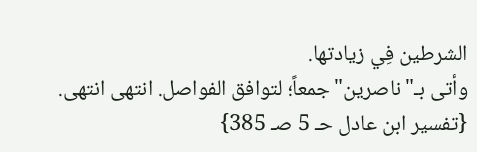الشرطين فِي زيادتها.
وأتى بـ"ناصرين"جمعاً؛ لتوافق الفواصل. انتهى انتهى. {تفسير ابن عادل حـ 5 صـ 385}